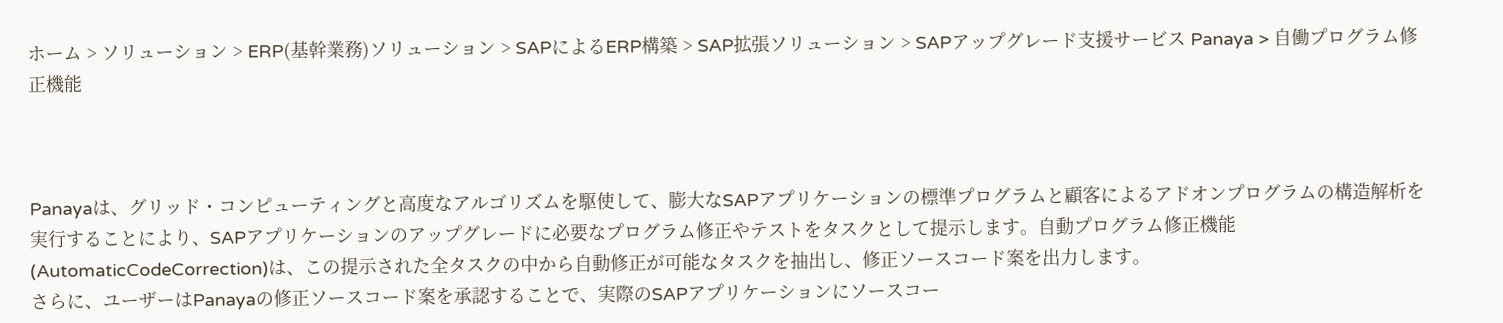ホーム > ソリューション > ERP(基幹業務)ソリューション > SAPによるERP構築 > SAP拡張ソリューション > SAPアップグレード支援サービス Panaya > 自働プログラム修正機能



Panayaは、グリッド・コンピューティングと高度なアルゴリズムを駆使して、膨大なSAPアプリケーションの標準プログラムと顧客によるアドオンプログラムの構造解析を実行することにより、SAPアプリケーションのアップグレードに必要なプログラム修正やテストをタスクとして提示します。自動プログラム修正機能(AutomaticCodeCorrection)は、この提示された全タスクの中から自動修正が可能なタスクを抽出し、修正ソースコード案を出力します。
さらに、ユーザーはPanayaの修正ソースコード案を承認することで、実際のSAPアプリケーションにソースコー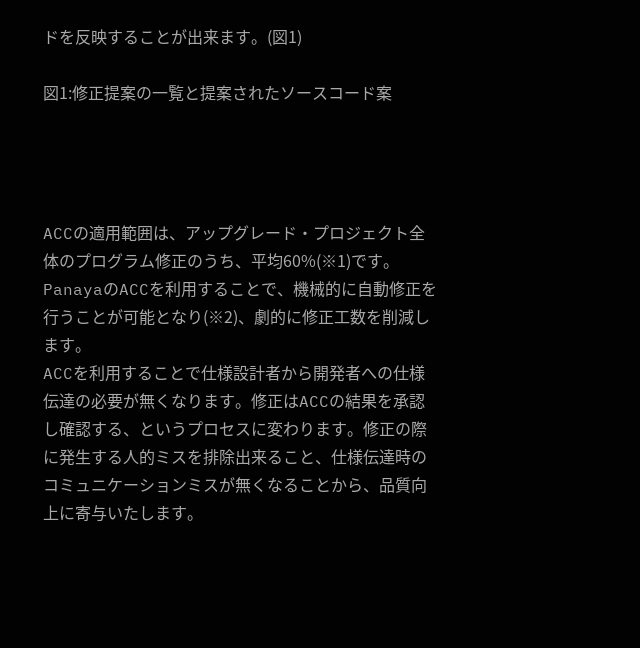ドを反映することが出来ます。(図1)

図1:修正提案の一覧と提案されたソースコード案




ACCの適用範囲は、アップグレード・プロジェクト全体のプログラム修正のうち、平均60%(※1)です。PanayaのACCを利用することで、機械的に自動修正を行うことが可能となり(※2)、劇的に修正工数を削減します。
ACCを利用することで仕様設計者から開発者への仕様伝達の必要が無くなります。修正はACCの結果を承認し確認する、というプロセスに変わります。修正の際に発生する人的ミスを排除出来ること、仕様伝達時のコミュニケーションミスが無くなることから、品質向上に寄与いたします。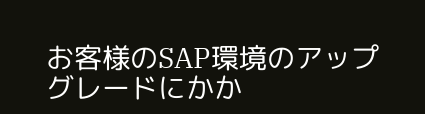お客様のSAP環境のアップグレードにかか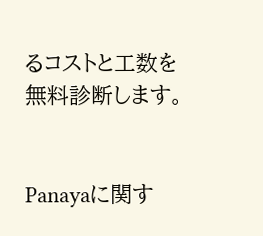るコストと工数を無料診断します。


Panayaに関す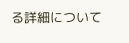る詳細について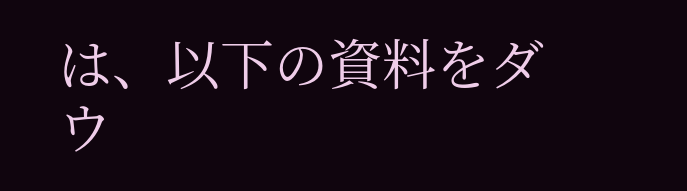は、以下の資料をダウ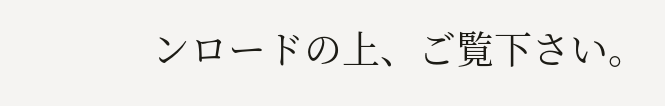ンロードの上、ご覧下さい。